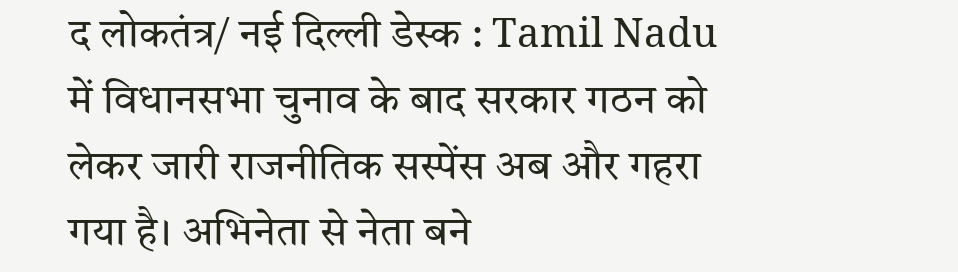द लोकतंत्र/ नई दिल्ली डेस्क : Tamil Nadu में विधानसभा चुनाव के बाद सरकार गठन को लेकर जारी राजनीतिक सस्पेंस अब और गहरा गया है। अभिनेता से नेता बने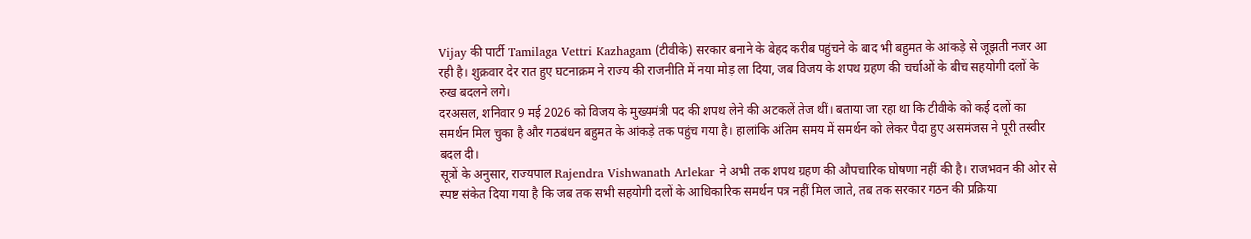Vijay की पार्टी Tamilaga Vettri Kazhagam (टीवीके) सरकार बनाने के बेहद करीब पहुंचने के बाद भी बहुमत के आंकड़े से जूझती नजर आ रही है। शुक्रवार देर रात हुए घटनाक्रम ने राज्य की राजनीति में नया मोड़ ला दिया, जब विजय के शपथ ग्रहण की चर्चाओं के बीच सहयोगी दलों के रुख बदलने लगे।
दरअसल, शनिवार 9 मई 2026 को विजय के मुख्यमंत्री पद की शपथ लेने की अटकलें तेज थीं। बताया जा रहा था कि टीवीके को कई दलों का समर्थन मिल चुका है और गठबंधन बहुमत के आंकड़े तक पहुंच गया है। हालांकि अंतिम समय में समर्थन को लेकर पैदा हुए असमंजस ने पूरी तस्वीर बदल दी।
सूत्रों के अनुसार, राज्यपाल Rajendra Vishwanath Arlekar ने अभी तक शपथ ग्रहण की औपचारिक घोषणा नहीं की है। राजभवन की ओर से स्पष्ट संकेत दिया गया है कि जब तक सभी सहयोगी दलों के आधिकारिक समर्थन पत्र नहीं मिल जाते, तब तक सरकार गठन की प्रक्रिया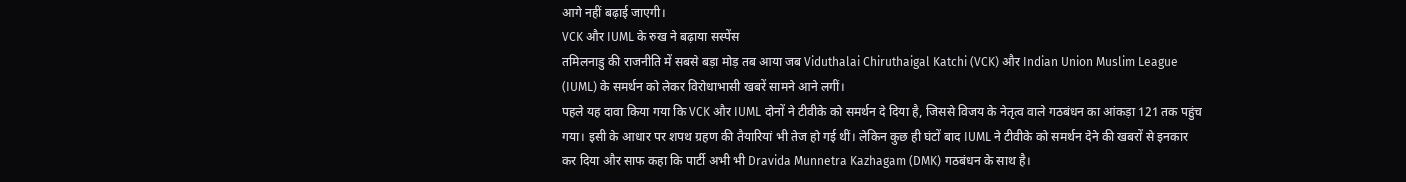आगे नहीं बढ़ाई जाएगी।
VCK और IUML के रुख ने बढ़ाया सस्पेंस
तमिलनाडु की राजनीति में सबसे बड़ा मोड़ तब आया जब Viduthalai Chiruthaigal Katchi (VCK) और Indian Union Muslim League (IUML) के समर्थन को लेकर विरोधाभासी खबरें सामने आने लगीं।
पहले यह दावा किया गया कि VCK और IUML दोनों ने टीवीके को समर्थन दे दिया है, जिससे विजय के नेतृत्व वाले गठबंधन का आंकड़ा 121 तक पहुंच गया। इसी के आधार पर शपथ ग्रहण की तैयारियां भी तेज हो गई थीं। लेकिन कुछ ही घंटों बाद IUML ने टीवीके को समर्थन देने की खबरों से इनकार कर दिया और साफ कहा कि पार्टी अभी भी Dravida Munnetra Kazhagam (DMK) गठबंधन के साथ है।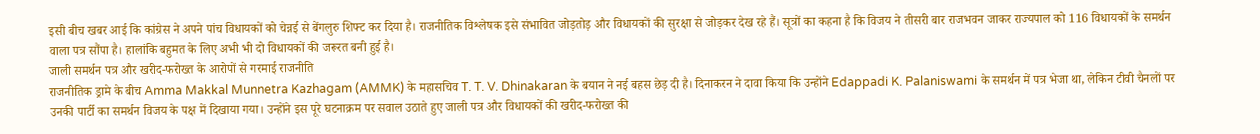इसी बीच खबर आई कि कांग्रेस ने अपने पांच विधायकों को चेन्नई से बेंगलुरु शिफ्ट कर दिया है। राजनीतिक विश्लेषक इसे संभावित जोड़तोड़ और विधायकों की सुरक्षा से जोड़कर देख रहे हैं। सूत्रों का कहना है कि विजय ने तीसरी बार राजभवन जाकर राज्यपाल को 116 विधायकों के समर्थन वाला पत्र सौंपा है। हालांकि बहुमत के लिए अभी भी दो विधायकों की जरूरत बनी हुई है।
जाली समर्थन पत्र और खरीद-फरोख्त के आरोपों से गरमाई राजनीति
राजनीतिक ड्रामे के बीच Amma Makkal Munnetra Kazhagam (AMMK) के महासचिव T. T. V. Dhinakaran के बयान ने नई बहस छेड़ दी है। दिनाकरन ने दावा किया कि उन्होंने Edappadi K. Palaniswami के समर्थन में पत्र भेजा था, लेकिन टीवी चैनलों पर उनकी पार्टी का समर्थन विजय के पक्ष में दिखाया गया। उन्होंने इस पूरे घटनाक्रम पर सवाल उठाते हुए जाली पत्र और विधायकों की खरीद-फरोख्त की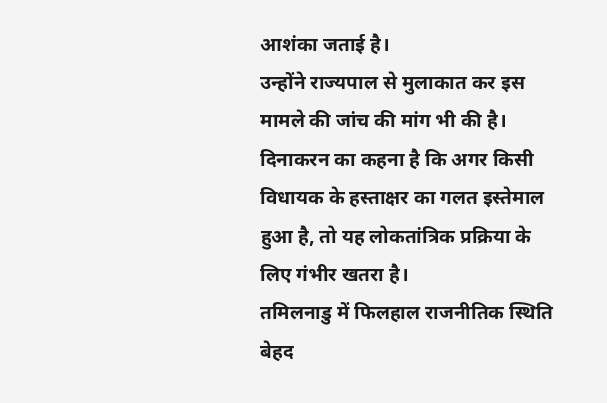आशंका जताई है।
उन्होंने राज्यपाल से मुलाकात कर इस मामले की जांच की मांग भी की है। दिनाकरन का कहना है कि अगर किसी विधायक के हस्ताक्षर का गलत इस्तेमाल हुआ है, तो यह लोकतांत्रिक प्रक्रिया के लिए गंभीर खतरा है।
तमिलनाडु में फिलहाल राजनीतिक स्थिति बेहद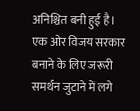अनिश्चित बनी हुई है। एक ओर विजय सरकार बनाने के लिए जरूरी समर्थन जुटाने में लगे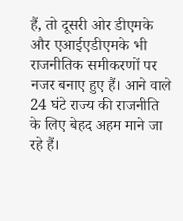हैं, तो दूसरी ओर डीएमके और एआईएडीएमके भी राजनीतिक समीकरणों पर नजर बनाए हुए हैं। आने वाले 24 घंटे राज्य की राजनीति के लिए बेहद अहम माने जा रहे हैं।